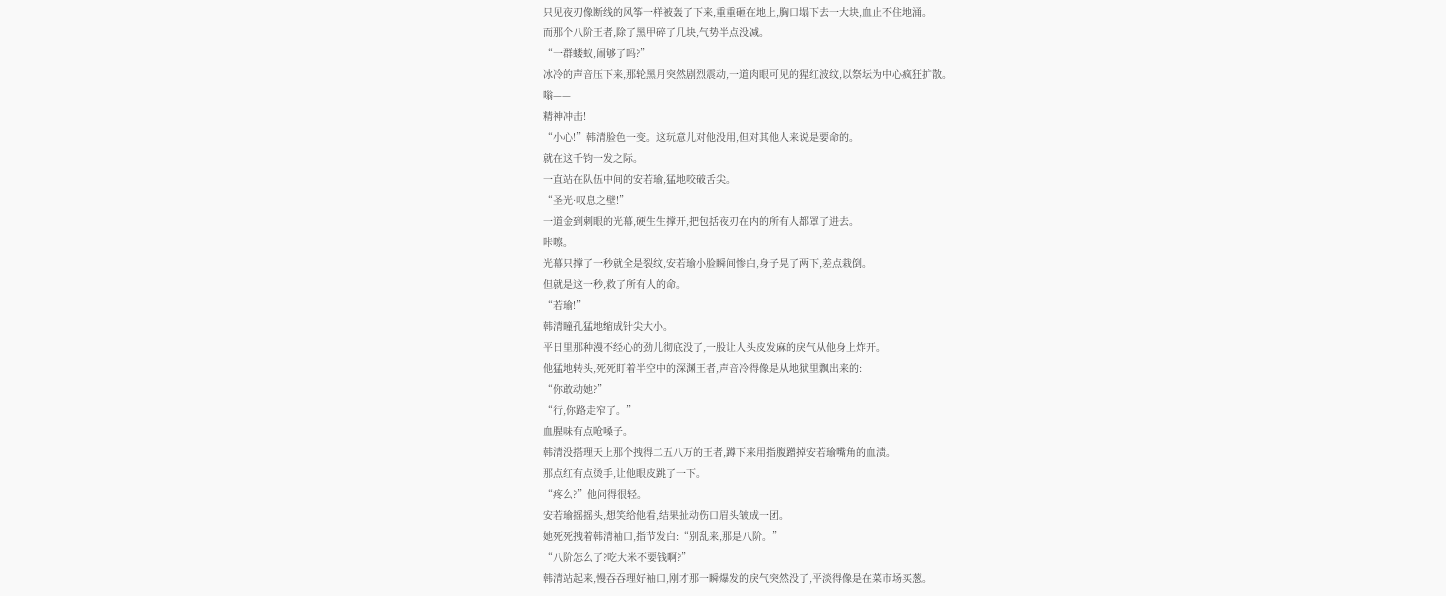只见夜刃像断线的风筝一样被轰了下来,重重砸在地上,胸口塌下去一大块,血止不住地涌。
而那个八阶王者,除了黑甲碎了几块,气势半点没减。
“一群蝼蚁,闹够了吗?”
冰冷的声音压下来,那轮黑月突然剧烈震动,一道肉眼可见的猩红波纹,以祭坛为中心疯狂扩散。
嗡——
精神冲击!
“小心!”韩清脸色一变。这玩意儿对他没用,但对其他人来说是要命的。
就在这千钧一发之际。
一直站在队伍中间的安若瑜,猛地咬破舌尖。
“圣光·叹息之壁!”
一道金到刺眼的光幕,硬生生撑开,把包括夜刃在内的所有人都罩了进去。
咔嚓。
光幕只撑了一秒就全是裂纹,安若瑜小脸瞬间惨白,身子晃了两下,差点栽倒。
但就是这一秒,救了所有人的命。
“若瑜!”
韩清瞳孔猛地缩成针尖大小。
平日里那种漫不经心的劲儿彻底没了,一股让人头皮发麻的戾气从他身上炸开。
他猛地转头,死死盯着半空中的深渊王者,声音冷得像是从地狱里飘出来的:
“你敢动她?”
“行,你路走窄了。”
血腥味有点呛嗓子。
韩清没搭理天上那个拽得二五八万的王者,蹲下来用指腹蹭掉安若瑜嘴角的血渍。
那点红有点烫手,让他眼皮跳了一下。
“疼么?”他问得很轻。
安若瑜摇摇头,想笑给他看,结果扯动伤口眉头皱成一团。
她死死拽着韩清袖口,指节发白:“别乱来,那是八阶。”
“八阶怎么了?吃大米不要钱啊?”
韩清站起来,慢吞吞理好袖口,刚才那一瞬爆发的戾气突然没了,平淡得像是在菜市场买葱。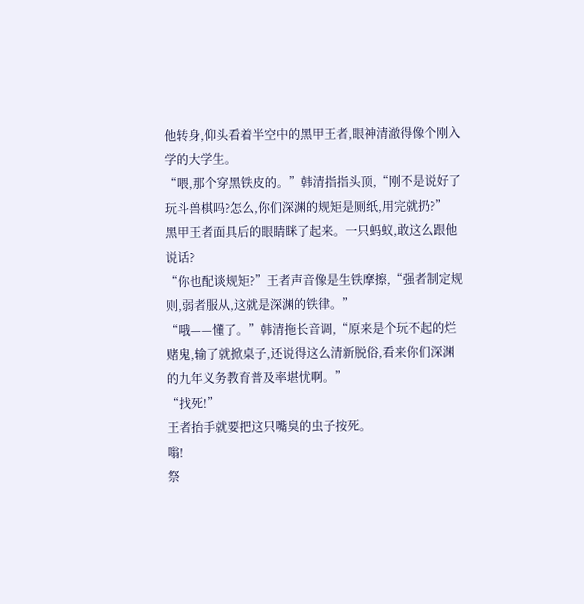他转身,仰头看着半空中的黑甲王者,眼神清澈得像个刚入学的大学生。
“喂,那个穿黑铁皮的。”韩清指指头顶,“刚不是说好了玩斗兽棋吗?怎么,你们深渊的规矩是厕纸,用完就扔?”
黑甲王者面具后的眼睛眯了起来。一只蚂蚁,敢这么跟他说话?
“你也配谈规矩?”王者声音像是生铁摩擦,“强者制定规则,弱者服从,这就是深渊的铁律。”
“哦——懂了。”韩清拖长音调,“原来是个玩不起的烂赌鬼,输了就掀桌子,还说得这么清新脱俗,看来你们深渊的九年义务教育普及率堪忧啊。”
“找死!”
王者抬手就要把这只嘴臭的虫子按死。
嗡!
祭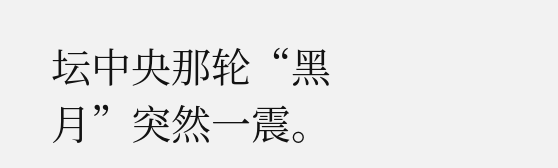坛中央那轮“黑月”突然一震。